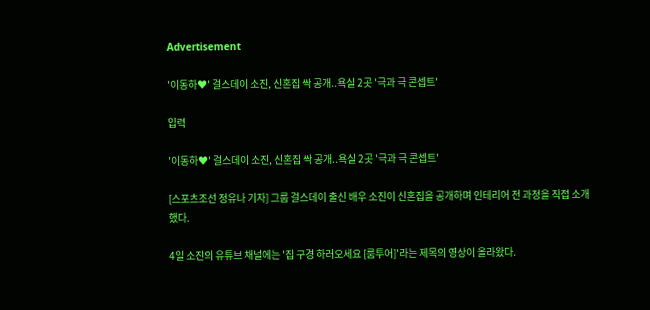Advertisement

'이동하♥' 걸스데이 소진, 신혼집 싹 공개..욕실 2곳 '극과 극 콘셉트'

입력

'이동하♥' 걸스데이 소진, 신혼집 싹 공개..욕실 2곳 '극과 극 콘셉트'

[스포츠조선 정유나 기자] 그룹 걸스데이 출신 배우 소진이 신혼집을 공개하며 인테리어 전 과정을 직접 소개했다.

4일 소진의 유튜브 채널에는 '집 구경 하러오세요 [룸투어]'라는 제목의 영상이 올라왔다.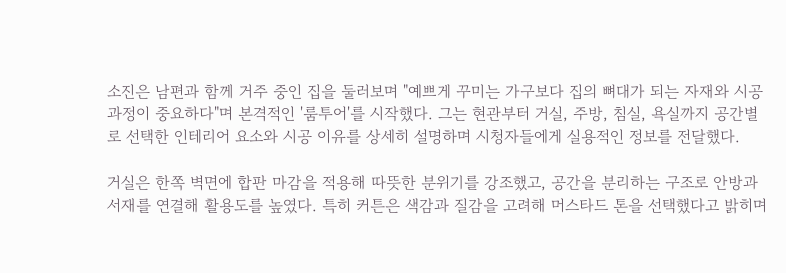소진은 남편과 함께 거주 중인 집을 둘러보며 "예쁘게 꾸미는 가구보다 집의 뼈대가 되는 자재와 시공 과정이 중요하다"며 본격적인 '룸투어'를 시작했다. 그는 현관부터 거실, 주방, 침실, 욕실까지 공간별로 선택한 인테리어 요소와 시공 이유를 상세히 설명하며 시청자들에게 실용적인 정보를 전달했다.

거실은 한쪽 벽면에 합판 마감을 적용해 따뜻한 분위기를 강조했고, 공간을 분리하는 구조로 안방과 서재를 연결해 활용도를 높였다. 특히 커튼은 색감과 질감을 고려해 머스타드 톤을 선택했다고 밝히며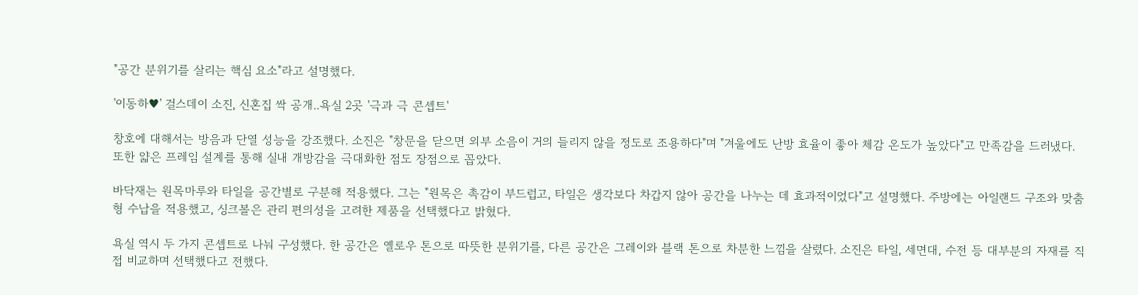"공간 분위기를 살리는 핵심 요소"라고 설명했다.

'이동하♥' 걸스데이 소진, 신혼집 싹 공개..욕실 2곳 '극과 극 콘셉트'

창호에 대해서는 방음과 단열 성능을 강조했다. 소진은 "창문을 닫으면 외부 소음이 거의 들리지 않을 정도로 조용하다"며 "겨울에도 난방 효율이 좋아 체감 온도가 높았다"고 만족감을 드러냈다. 또한 얇은 프레임 설계를 통해 실내 개방감을 극대화한 점도 장점으로 꼽았다.

바닥재는 원목마루와 타일을 공간별로 구분해 적용했다. 그는 "원목은 촉감이 부드럽고, 타일은 생각보다 차갑지 않아 공간을 나누는 데 효과적이었다"고 설명했다. 주방에는 아일랜드 구조와 맞춤형 수납을 적용했고, 싱크볼은 관리 편의성을 고려한 제품을 선택했다고 밝혔다.

욕실 역시 두 가지 콘셉트로 나눠 구성했다. 한 공간은 옐로우 톤으로 따뜻한 분위기를, 다른 공간은 그레이와 블랙 톤으로 차분한 느낌을 살렸다. 소진은 타일, 세면대, 수전 등 대부분의 자재를 직접 비교하며 선택했다고 전했다.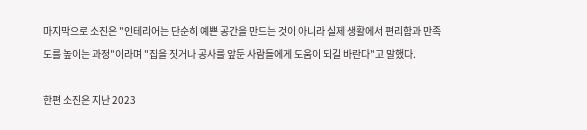마지막으로 소진은 "인테리어는 단순히 예쁜 공간을 만드는 것이 아니라 실제 생활에서 편리함과 만족도를 높이는 과정"이라며 "집을 짓거나 공사를 앞둔 사람들에게 도움이 되길 바란다"고 말했다.

한편 소진은 지난 2023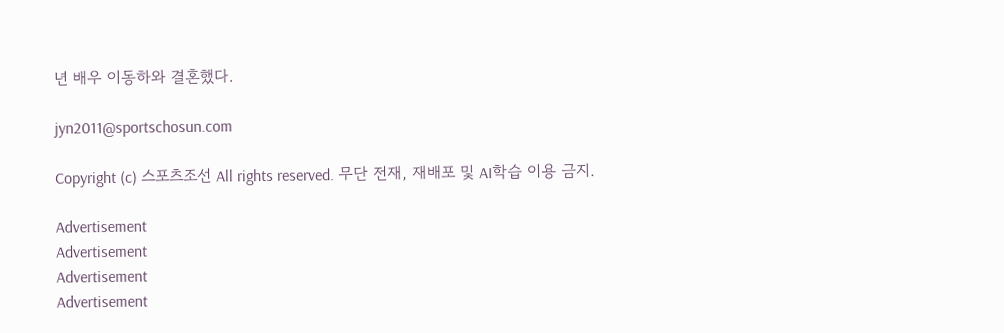년 배우 이동하와 결혼했다.

jyn2011@sportschosun.com

Copyright (c) 스포츠조선 All rights reserved. 무단 전재, 재배포 및 AI학습 이용 금지.

Advertisement
Advertisement
Advertisement
Advertisement